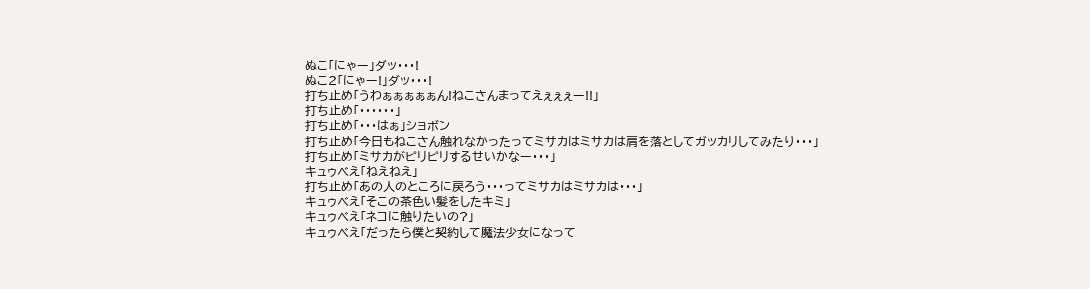ぬこ「にゃー」ダッ・・・!
ぬこ2「にゃー!」ダッ・・・!
打ち止め「うわぁぁぁぁぁん!ねこさんまってえぇぇぇー!!」
打ち止め「・・・・・・」
打ち止め「・・・はぁ」ショボン
打ち止め「今日もねこさん触れなかったってミサカはミサカは肩を落としてガッカリしてみたり・・・」
打ち止め「ミサカがピリピリするせいかなー・・・」
キュゥべえ「ねえねえ」
打ち止め「あの人のところに戻ろう・・・ってミサカはミサカは・・・」
キュゥべえ「そこの茶色い髪をしたキミ」
キュゥべえ「ネコに触りたいの?」
キュゥべえ「だったら僕と契約して魔法少女になって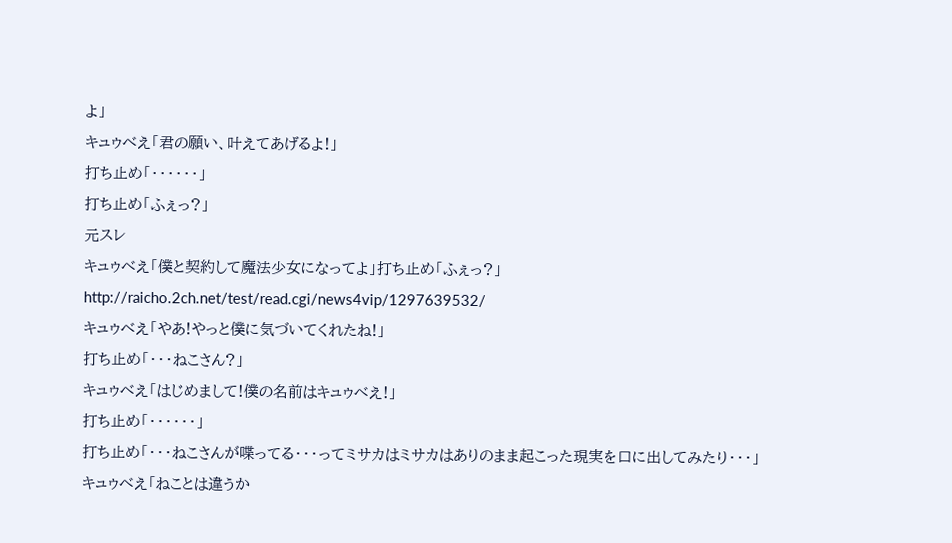よ」
キュゥべえ「君の願い、叶えてあげるよ!」
打ち止め「・・・・・・」
打ち止め「ふぇっ?」
元スレ
キュゥべえ「僕と契約して魔法少女になってよ」打ち止め「ふぇっ?」
http://raicho.2ch.net/test/read.cgi/news4vip/1297639532/
キュゥべえ「やあ!やっと僕に気づいてくれたね!」
打ち止め「・・・ねこさん?」
キュゥべえ「はじめまして!僕の名前はキュゥべえ!」
打ち止め「・・・・・・」
打ち止め「・・・ねこさんが喋ってる・・・ってミサカはミサカはありのまま起こった現実を口に出してみたり・・・」
キュゥべえ「ねことは違うか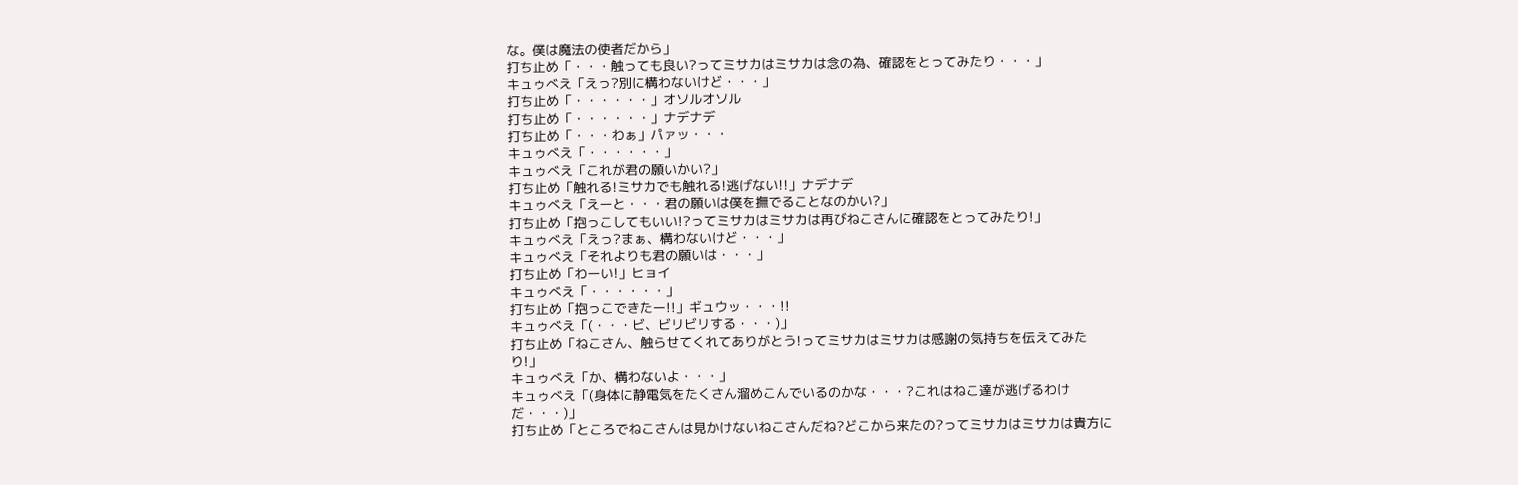な。僕は魔法の使者だから」
打ち止め「・・・触っても良い?ってミサカはミサカは念の為、確認をとってみたり・・・」
キュゥべえ「えっ?別に構わないけど・・・」
打ち止め「・・・・・・」オソルオソル
打ち止め「・・・・・・」ナデナデ
打ち止め「・・・わぁ」パァッ・・・
キュゥべえ「・・・・・・」
キュゥべえ「これが君の願いかい?」
打ち止め「触れる!ミサカでも触れる!逃げない!!」ナデナデ
キュゥべえ「えーと・・・君の願いは僕を撫でることなのかい?」
打ち止め「抱っこしてもいい!?ってミサカはミサカは再びねこさんに確認をとってみたり!」
キュゥべえ「えっ?まぁ、構わないけど・・・」
キュゥべえ「それよりも君の願いは・・・」
打ち止め「わーい!」ヒョイ
キュゥべえ「・・・・・・」
打ち止め「抱っこできたー!!」ギュウッ・・・!!
キュゥべえ「(・・・ビ、ビリビリする・・・)」
打ち止め「ねこさん、触らせてくれてありがとう!ってミサカはミサカは感謝の気持ちを伝えてみたり!」
キュゥべえ「か、構わないよ・・・」
キュゥべえ「(身体に静電気をたくさん溜めこんでいるのかな・・・?これはねこ達が逃げるわけだ・・・)」
打ち止め「ところでねこさんは見かけないねこさんだね?どこから来たの?ってミサカはミサカは貴方に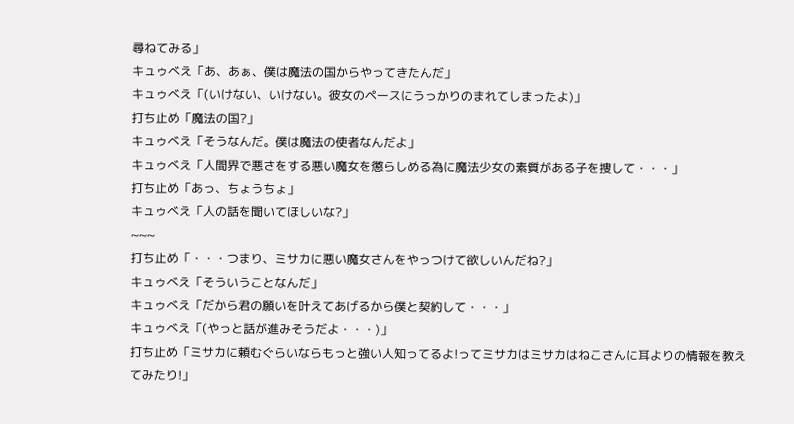尋ねてみる」
キュゥべえ「あ、あぁ、僕は魔法の国からやってきたんだ」
キュゥべえ「(いけない、いけない。彼女のペースにうっかりのまれてしまったよ)」
打ち止め「魔法の国?」
キュゥべえ「そうなんだ。僕は魔法の使者なんだよ」
キュゥべえ「人間界で悪さをする悪い魔女を懲らしめる為に魔法少女の素質がある子を捜して・・・」
打ち止め「あっ、ちょうちょ」
キュゥべえ「人の話を聞いてほしいな?」
~~~
打ち止め「・・・つまり、ミサカに悪い魔女さんをやっつけて欲しいんだね?」
キュゥべえ「そういうことなんだ」
キュゥべえ「だから君の願いを叶えてあげるから僕と契約して・・・」
キュゥべえ「(やっと話が進みそうだよ・・・)」
打ち止め「ミサカに頼むぐらいならもっと強い人知ってるよ!ってミサカはミサカはねこさんに耳よりの情報を教えてみたり!」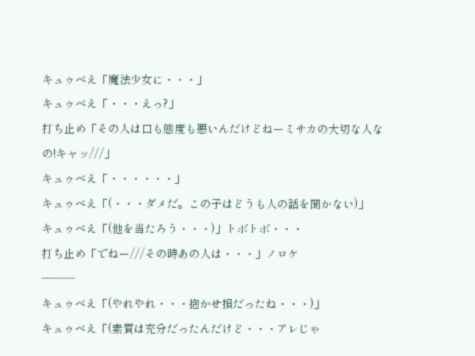キュゥべえ「魔法少女に・・・」
キュゥべえ「・・・えっ?」
打ち止め「その人は口も態度も悪いんだけどねーミサカの大切な人なの!キャッ///」
キュゥべえ「・・・・・・」
キュゥべえ「(・・・ダメだ。この子はどうも人の話を聞かない)」
キュゥべえ「(他を当たろう・・・)」トボトボ・・・
打ち止め「でねー///その時あの人は・・・」ノロケ
―――
キュゥべえ「(やれやれ・・・抱かせ損だったね・・・)」
キュゥべえ「(素質は充分だったんだけど・・・アレじゃ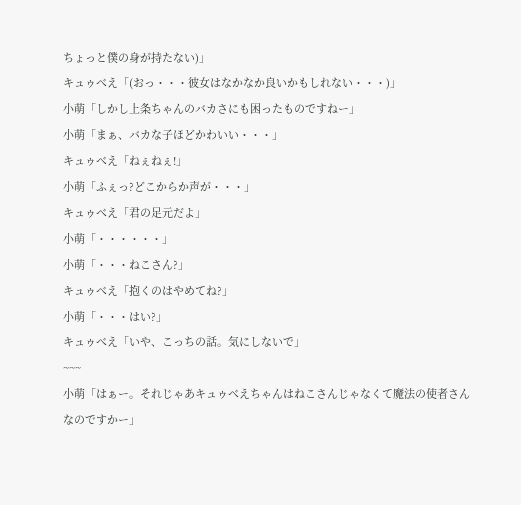ちょっと僕の身が持たない)」
キュゥべえ「(おっ・・・彼女はなかなか良いかもしれない・・・)」
小萌「しかし上条ちゃんのバカさにも困ったものですねー」
小萌「まぁ、バカな子ほどかわいい・・・」
キュゥべえ「ねぇねぇ!」
小萌「ふぇっ?どこからか声が・・・」
キュゥべえ「君の足元だよ」
小萌「・・・・・・」
小萌「・・・ねこさん?」
キュゥべえ「抱くのはやめてね?」
小萌「・・・はい?」
キュゥべえ「いや、こっちの話。気にしないで」
~~~
小萌「はぁー。それじゃあキュゥべえちゃんはねこさんじゃなくて魔法の使者さんなのですかー」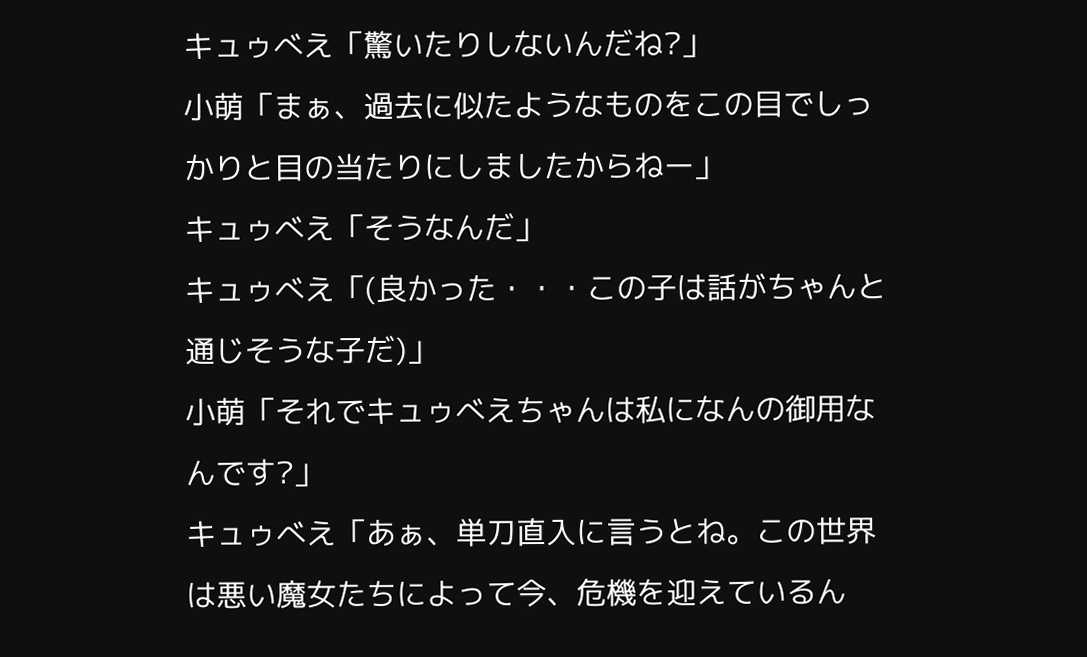キュゥべえ「驚いたりしないんだね?」
小萌「まぁ、過去に似たようなものをこの目でしっかりと目の当たりにしましたからねー」
キュゥべえ「そうなんだ」
キュゥべえ「(良かった・・・この子は話がちゃんと通じそうな子だ)」
小萌「それでキュゥべえちゃんは私になんの御用なんです?」
キュゥべえ「あぁ、単刀直入に言うとね。この世界は悪い魔女たちによって今、危機を迎えているん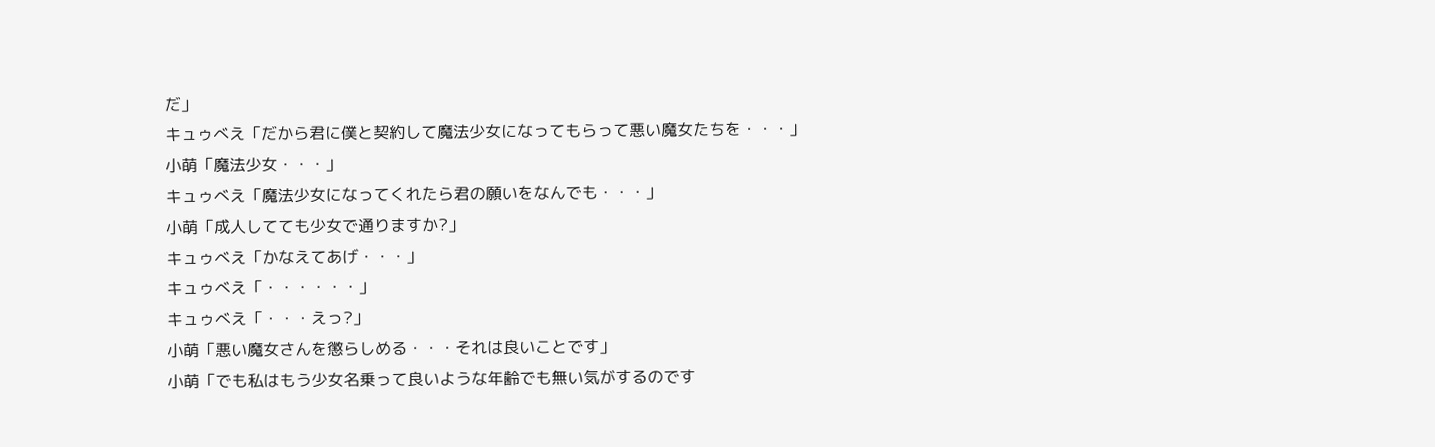だ」
キュゥべえ「だから君に僕と契約して魔法少女になってもらって悪い魔女たちを・・・」
小萌「魔法少女・・・」
キュゥべえ「魔法少女になってくれたら君の願いをなんでも・・・」
小萌「成人してても少女で通りますか?」
キュゥべえ「かなえてあげ・・・」
キュゥべえ「・・・・・・」
キュゥべえ「・・・えっ?」
小萌「悪い魔女さんを懲らしめる・・・それは良いことです」
小萌「でも私はもう少女名乗って良いような年齢でも無い気がするのです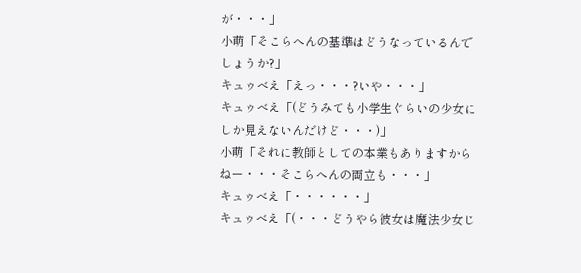が・・・」
小萌「そこらへんの基準はどうなっているんでしょうか?」
キュゥべえ「えっ・・・?いや・・・」
キュゥべえ「(どうみても小学生ぐらいの少女にしか見えないんだけど・・・)」
小萌「それに教師としての本業もありますからねー・・・そこらへんの両立も・・・」
キュゥべえ「・・・・・・」
キュゥべえ「(・・・どうやら彼女は魔法少女じ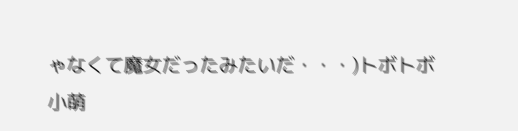ゃなくて魔女だったみたいだ・・・)トボトボ
小萌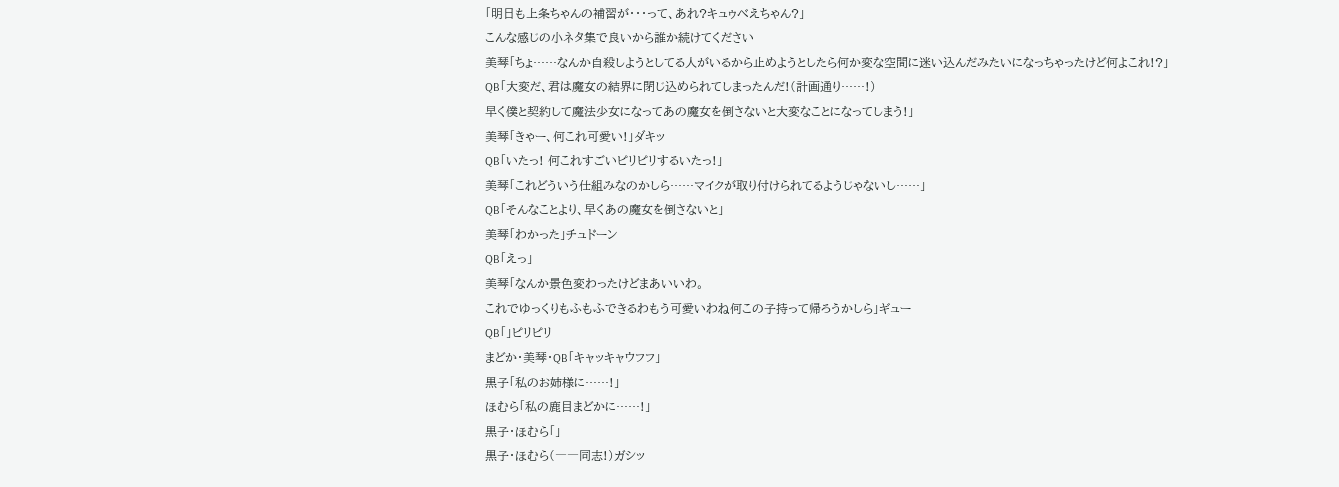「明日も上条ちゃんの補習が・・・って、あれ?キュゥべえちゃん?」
こんな感じの小ネタ集で良いから誰か続けてください
美琴「ちょ……なんか自殺しようとしてる人がいるから止めようとしたら何か変な空間に迷い込んだみたいになっちゃったけど何よこれ!?」
QB「大変だ、君は魔女の結界に閉じ込められてしまったんだ!(計画通り……!)
早く僕と契約して魔法少女になってあの魔女を倒さないと大変なことになってしまう!」
美琴「きゃー、何これ可愛い!」ダキッ
QB「いたっ! 何これすごいピリピリするいたっ!」
美琴「これどういう仕組みなのかしら……マイクが取り付けられてるようじゃないし……」
QB「そんなことより、早くあの魔女を倒さないと」
美琴「わかった」チュドーン
QB「えっ」
美琴「なんか景色変わったけどまあいいわ。
これでゆっくりもふもふできるわもう可愛いわね何この子持って帰ろうかしら」ギュー
QB「」ピリピリ
まどか・美琴・QB「キャッキャウフフ」
黒子「私のお姉様に……!」
ほむら「私の鹿目まどかに……!」
黒子・ほむら「」
黒子・ほむら(――同志!)ガシッ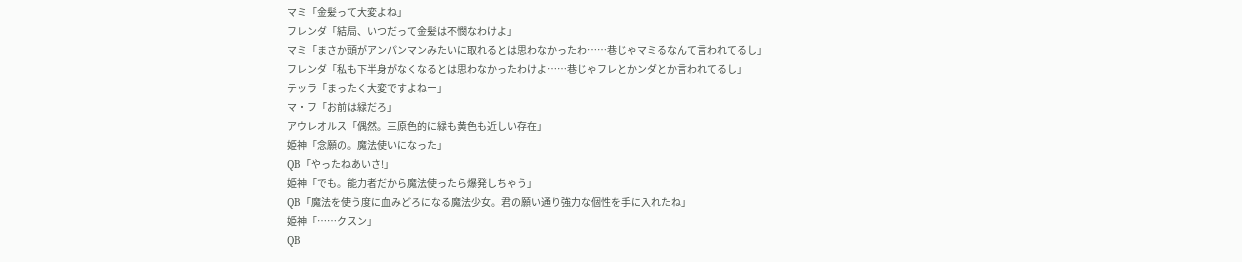マミ「金髪って大変よね」
フレンダ「結局、いつだって金髪は不憫なわけよ」
マミ「まさか頭がアンパンマンみたいに取れるとは思わなかったわ……巷じゃマミるなんて言われてるし」
フレンダ「私も下半身がなくなるとは思わなかったわけよ……巷じゃフレとかンダとか言われてるし」
テッラ「まったく大変ですよねー」
マ・フ「お前は緑だろ」
アウレオルス「偶然。三原色的に緑も黄色も近しい存在」
姫神「念願の。魔法使いになった」
QB「やったねあいさ!」
姫神「でも。能力者だから魔法使ったら爆発しちゃう」
QB「魔法を使う度に血みどろになる魔法少女。君の願い通り強力な個性を手に入れたね」
姫神「……クスン」
QB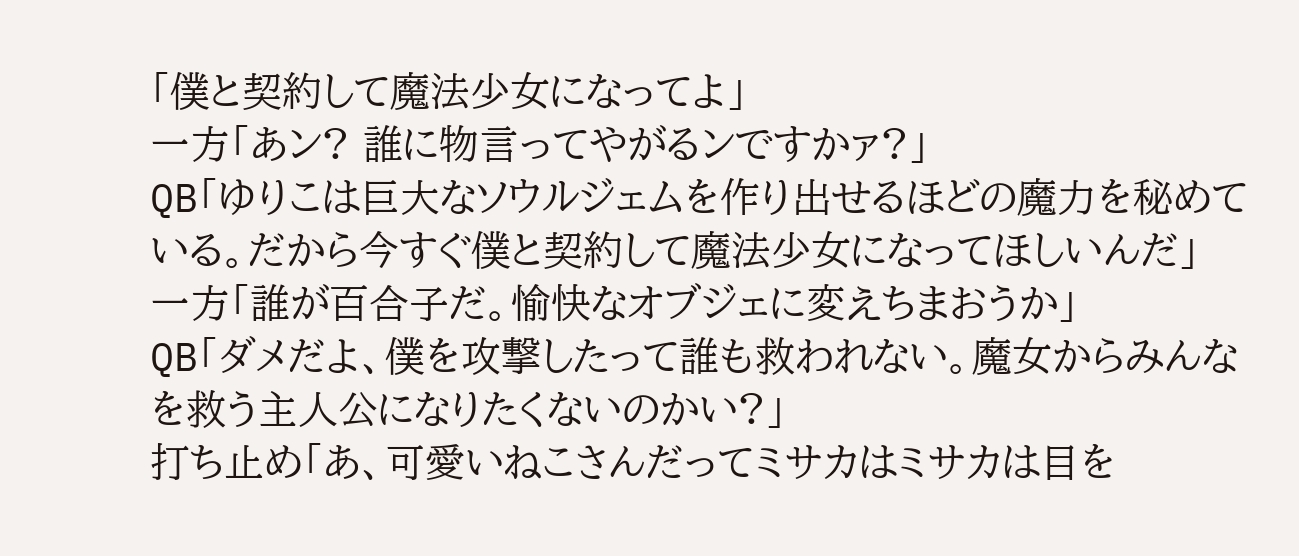「僕と契約して魔法少女になってよ」
一方「あン? 誰に物言ってやがるンですかァ?」
QB「ゆりこは巨大なソウルジェムを作り出せるほどの魔力を秘めている。だから今すぐ僕と契約して魔法少女になってほしいんだ」
一方「誰が百合子だ。愉快なオブジェに変えちまおうか」
QB「ダメだよ、僕を攻撃したって誰も救われない。魔女からみんなを救う主人公になりたくないのかい?」
打ち止め「あ、可愛いねこさんだってミサカはミサカは目を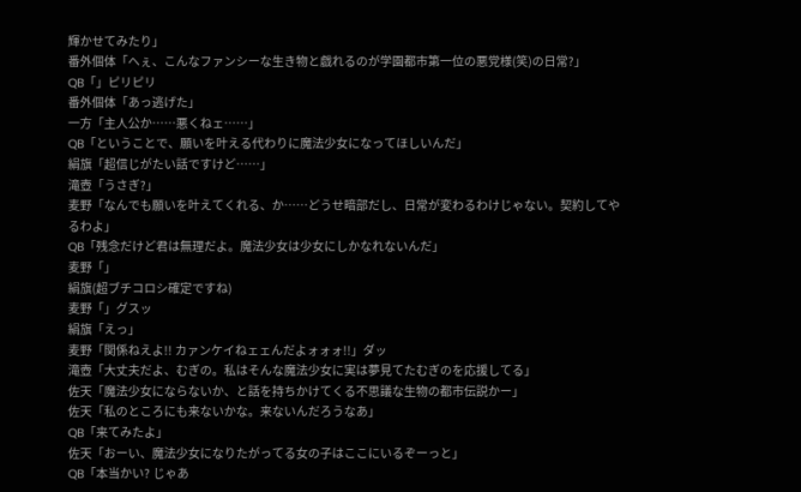輝かせてみたり」
番外個体「へぇ、こんなファンシーな生き物と戯れるのが学園都市第一位の悪党様(笑)の日常?」
QB「」ピリピリ
番外個体「あっ逃げた」
一方「主人公か……悪くねェ……」
QB「ということで、願いを叶える代わりに魔法少女になってほしいんだ」
絹旗「超信じがたい話ですけど……」
滝壺「うさぎ?」
麦野「なんでも願いを叶えてくれる、か……どうせ暗部だし、日常が変わるわけじゃない。契約してやるわよ」
QB「残念だけど君は無理だよ。魔法少女は少女にしかなれないんだ」
麦野「」
絹旗(超ブチコロシ確定ですね)
麦野「」グスッ
絹旗「えっ」
麦野「関係ねえよ!! カァンケイねェェんだよォォォ!!」ダッ
滝壺「大丈夫だよ、むぎの。私はそんな魔法少女に実は夢見てたむぎのを応援してる」
佐天「魔法少女にならないか、と話を持ちかけてくる不思議な生物の都市伝説かー」
佐天「私のところにも来ないかな。来ないんだろうなあ」
QB「来てみたよ」
佐天「おーい、魔法少女になりたがってる女の子はここにいるぞーっと」
QB「本当かい? じゃあ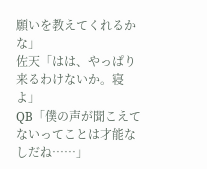願いを教えてくれるかな」
佐天「はは、やっぱり来るわけないか。寝よ」
QB「僕の声が聞こえてないってことは才能なしだね……」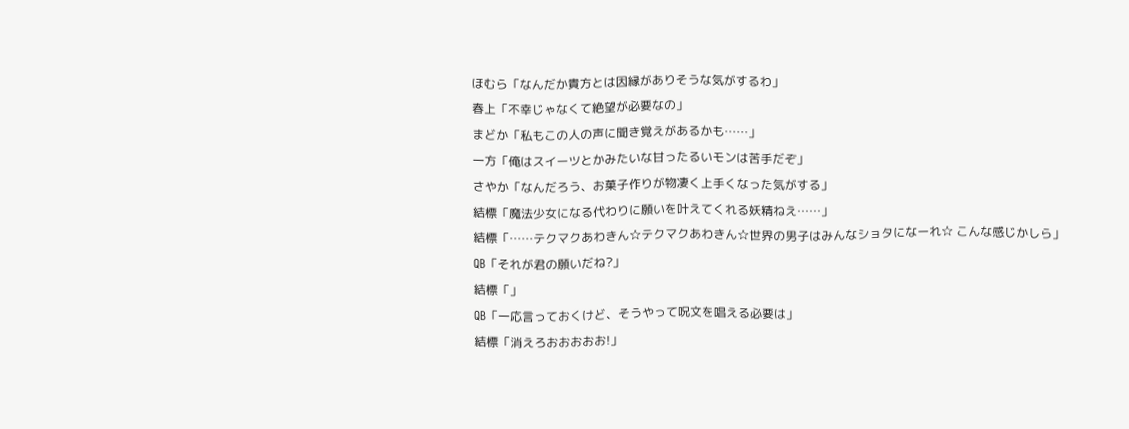ほむら「なんだか貴方とは因縁がありそうな気がするわ」
春上「不幸じゃなくて絶望が必要なの」
まどか「私もこの人の声に聞き覚えがあるかも……」
一方「俺はスイーツとかみたいな甘ったるいモンは苦手だぞ」
さやか「なんだろう、お菓子作りが物凄く上手くなった気がする」
結標「魔法少女になる代わりに願いを叶えてくれる妖精ねえ……」
結標「……テクマクあわきん☆テクマクあわきん☆世界の男子はみんなショタになーれ☆ こんな感じかしら」
QB「それが君の願いだね?」
結標「」
QB「一応言っておくけど、そうやって呪文を唱える必要は」
結標「消えろおおおおお!」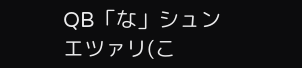QB「な」シュン
エツァリ(こ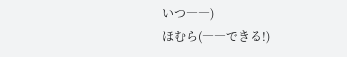いつ――)
ほむら(――できる!)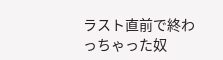ラスト直前で終わっちゃった奴